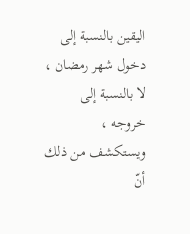اليقين بالنسبة إلى دخول شهر رمضان ، لا بالنسبة إلى خروجه ، ويستكشف من ذلك أنّ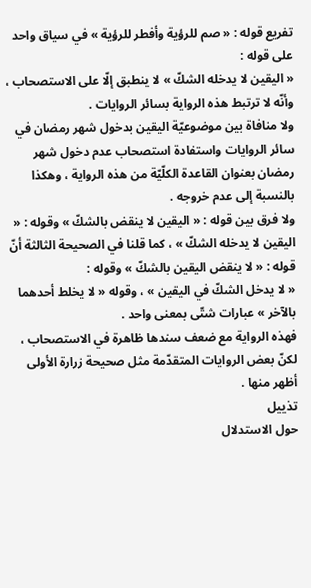تفريع قوله : « صم للرؤية وأفطر للرؤية » في سياق واحد على قوله :
« اليقين لا يدخله الشكّ » لا ينطبق إلّا على الاستصحاب ، وأنّه لا ترتبط هذه الرواية بسائر الروايات .
ولا منافاة بين موضوعيّة اليقين بدخول شهر رمضان في سائر الروايات واستفادة استصحاب عدم دخول شهر رمضان بعنوان القاعدة الكلّيّة من هذه الرواية ، وهكذا بالنسبة إلى عدم خروجه .
ولا فرق بين قوله : « اليقين لا ينقض بالشكّ » وقوله : « اليقين لا يدخله الشكّ » ، كما قلنا في الصحيحة الثالثة أنّ قوله : « لا ينقض اليقين بالشكّ » وقوله :
« لا يدخل الشكّ في اليقين » ، وقوله « لا يخلط أحدهما بالآخر » عبارات شتّى بمعنى واحد .
فهذه الرواية مع ضعف سندها ظاهرة في الاستصحاب ، لكنّ بعض الروايات المتقدّمة مثل صحيحة زرارة الأولى أظهر منها .
تذييل
حول الاستدلال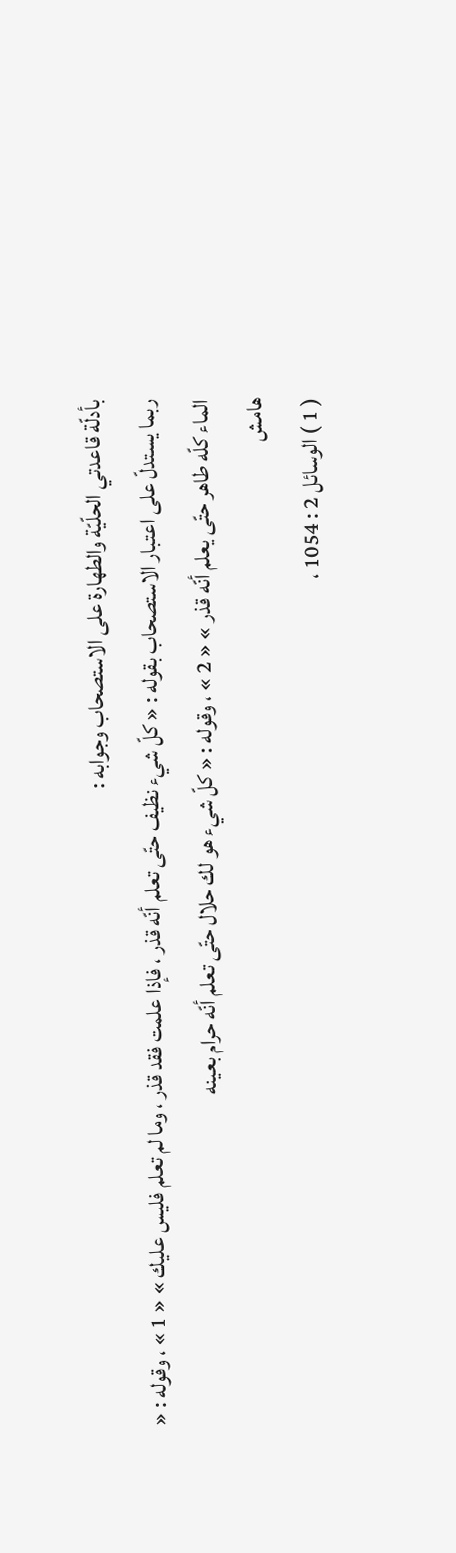بأدلّة قاعدتي الحلّيّة والطهارة على الاستصحاب وجوابه :
ربما يستدلّ على اعتبار الاستصحاب بقوله : « كلّ شيء نظيف حتّى تعلم أنّه قذر ، فإذا علمت فقد قذر ، وما لم تعلم فليس عليك » « 1 » ، وقوله : « الماء كلّه طاهر حتّى يعلم أنّه قذر » « 2 » ، وقوله : « كلّ شيء هو لك حلال حتّى تعلم أنّه حرام بعينه
هامش
( 1 ) الوسائل 2 : 1054 ،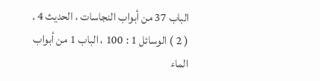الباب 37 من أبواب النجاسات ، الحديث 4 .
( 2 ) الوسائل 1 : 100 ، الباب 1 من أبواب الماء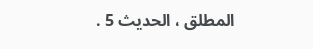المطلق ، الحديث 5 .